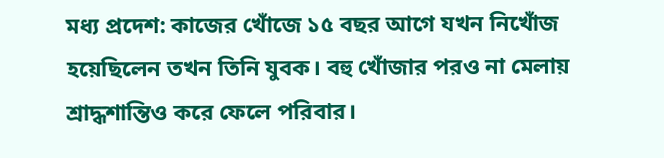মধ্য প্রদেশ: কাজের খোঁজে ১৫ বছর আগে যখন নিখোঁজ হয়েছিলেন তখন তিনি যুবক। বহু খোঁজার পরও না মেলায় শ্রাদ্ধশান্তিও করে ফেলে পরিবার।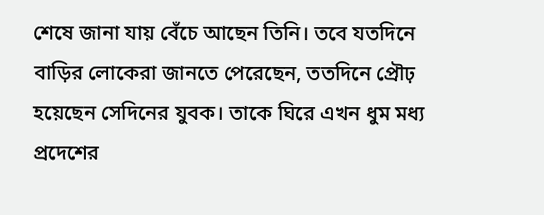শেষে জানা যায় বেঁচে আছেন তিনি। তবে যতদিনে বাড়ির লোকেরা জানতে পেরেছেন, ততদিনে প্রৌঢ় হয়েছেন সেদিনের যুবক। তাকে ঘিরে এখন ধুম মধ্য প্রদেশের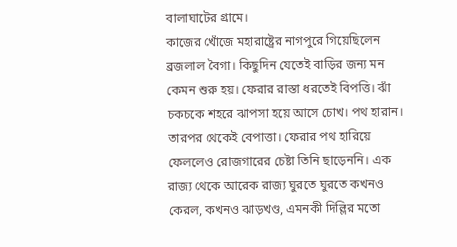বালাঘাটের গ্রামে।
কাজের খোঁজে মহারাষ্ট্রের নাগপুরে গিয়েছিলেন ব্রজলাল বৈগা। কিছুদিন যেতেই বাড়ির জন্য মন কেমন শুরু হয়। ফেরার রাস্তা ধরতেই বিপত্তি। ঝাঁ চকচকে শহরে ঝাপসা হয়ে আসে চোখ। পথ হারান। তারপর থেকেই বেপাত্তা। ফেরার পথ হারিয়ে ফেললেও রোজগারের চেষ্টা তিনি ছাড়েননি। এক রাজ্য থেকে আরেক রাজ্য ঘুরতে ঘুরতে কখনও কেরল, কখনও ঝাড়খণ্ড, এমনকী দিল্লির মতো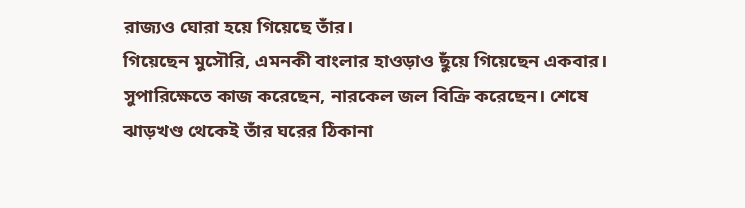রাজ্যও ঘোরা হয়ে গিয়েছে তাঁর।
গিয়েছেন মুসৌরি, এমনকী বাংলার হাওড়াও ছুঁয়ে গিয়েছেন একবার। সুপারিক্ষেতে কাজ করেছেন, নারকেল জল বিক্রি করেছেন। শেষে ঝাড়খণ্ড থেকেই তাঁর ঘরের ঠিকানা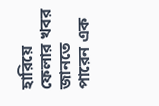হারিয়ে ফেলার খবর জানতে পারেন এক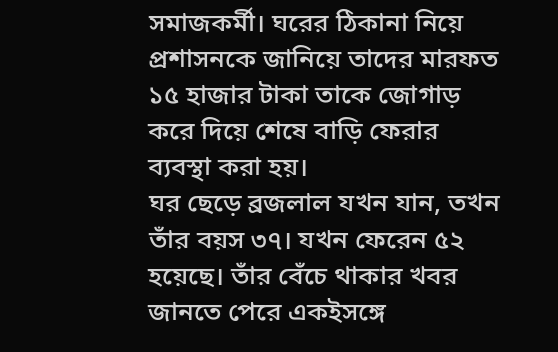সমাজকর্মী। ঘরের ঠিকানা নিয়ে প্রশাসনকে জানিয়ে তাদের মারফত ১৫ হাজার টাকা তাকে জোগাড় করে দিয়ে শেষে বাড়ি ফেরার ব্যবস্থা করা হয়।
ঘর ছেড়ে ব্রজলাল যখন যান, তখন তাঁর বয়স ৩৭। যখন ফেরেন ৫২ হয়েছে। তাঁর বেঁচে থাকার খবর জানতে পেরে একইসঙ্গে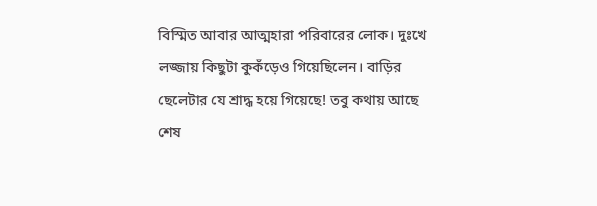বিস্মিত আবার আত্মহারা পরিবারের লোক। দুঃখে লজ্জায় কিছুটা কুকঁড়েও গিয়েছিলেন। বাড়ির ছেলেটার যে শ্রাদ্ধ হয়ে গিয়েছে! তবু কথায় আছে শেষ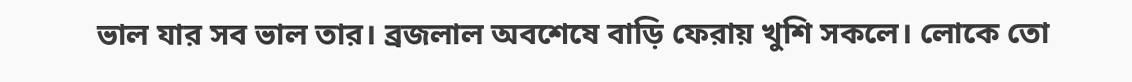ভাল যার সব ভাল তার। ব্রজলাল অবশেষে বাড়ি ফেরায় খুশি সকলে। লোকে তো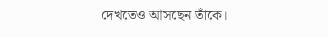দেখতেও আসছেন তাঁকে।